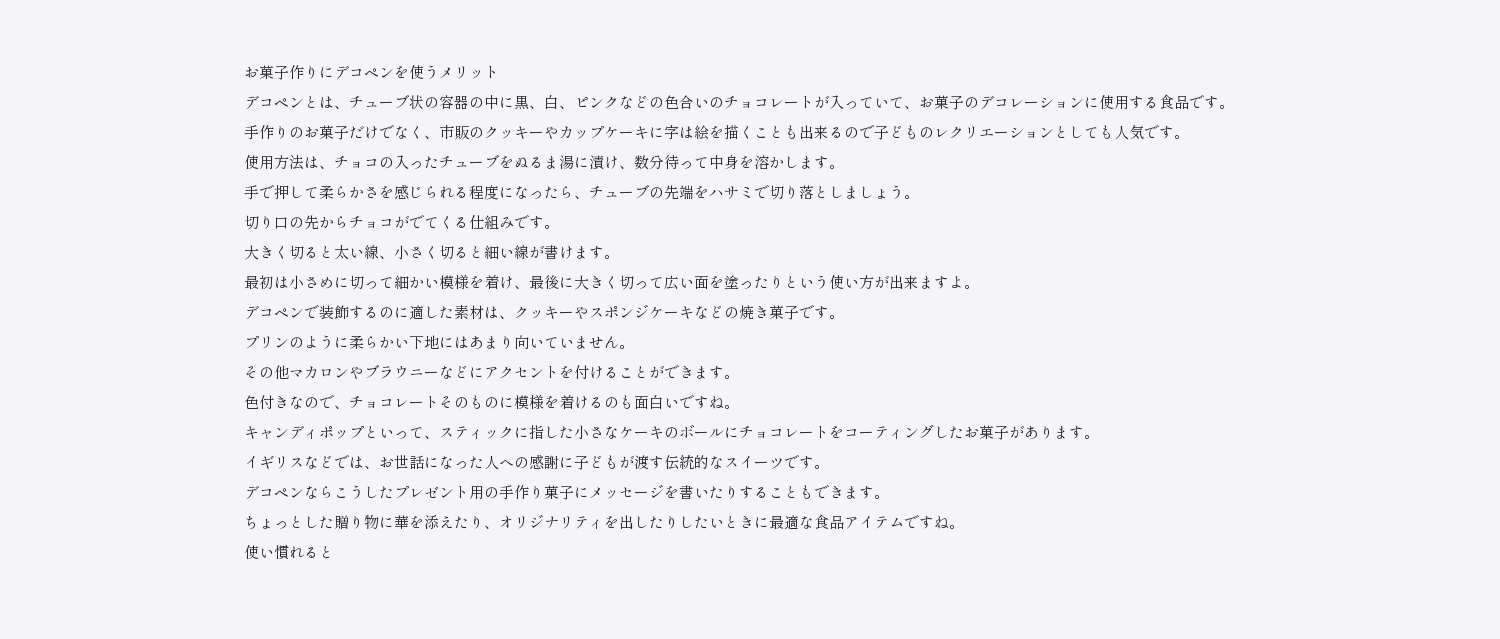お菓子作りにデコペンを使うメリット
デコペンとは、チューブ状の容器の中に黒、白、ピンクなどの色合いのチョコレートが入っていて、お菓子のデコレーションに使用する食品です。
手作りのお菓子だけでなく、市販のクッキーやカップケーキに字は絵を描くことも出来るので子どものレクリエーションとしても人気です。
使用方法は、チョコの入ったチューブをぬるま湯に漬け、数分待って中身を溶かします。
手で押して柔らかさを感じられる程度になったら、チューブの先端をハサミで切り落としましょう。
切り口の先からチョコがでてくる仕組みです。
大きく切ると太い線、小さく切ると細い線が書けます。
最初は小さめに切って細かい模様を着け、最後に大きく切って広い面を塗ったりという使い方が出来ますよ。
デコペンで装飾するのに適した素材は、クッキーやスポンジケーキなどの焼き菓子です。
プリンのように柔らかい下地にはあまり向いていません。
その他マカロンやブラウニーなどにアクセントを付けることができます。
色付きなので、チョコレートそのものに模様を着けるのも面白いですね。
キャンディポップといって、スティックに指した小さなケーキのボールにチョコレートをコーティングしたお菓子があります。
イギリスなどでは、お世話になった人への感謝に子どもが渡す伝統的なスイーツです。
デコペンならこうしたプレゼント用の手作り菓子にメッセージを書いたりすることもできます。
ちょっとした贈り物に華を添えたり、オリジナリティを出したりしたいときに最適な食品アイテムですね。
使い慣れると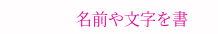名前や文字を書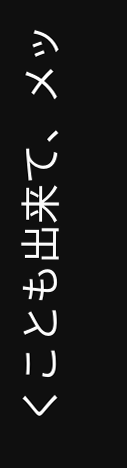くことも出来て、メッ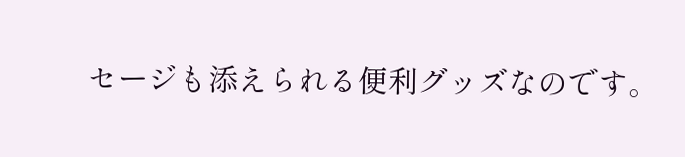セージも添えられる便利グッズなのです。